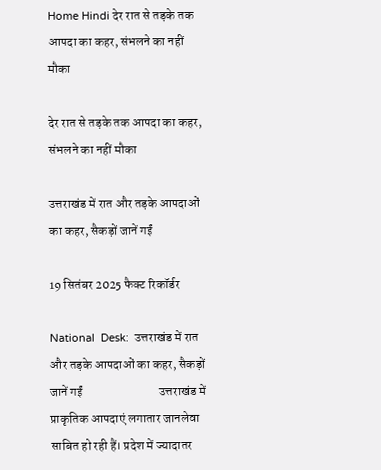Home Hindi देर रात से तड़के तक आपदा का कहर, संभलने का नहीं मौका

देर रात से तड़के तक आपदा का कहर, संभलने का नहीं मौका

उत्तराखंड में रात और तड़के आपदाओं का कहर, सैकड़ों जानें गईं

19 सितंबर 2025 फैक्ट रिकॉर्डर

National  Desk:  उत्तराखंड में रात और तड़के आपदाओं का कहर, सैकड़ों जानें गईं                              उत्तराखंड में प्राकृतिक आपदाएं लगातार जानलेवा साबित हो रही हैं। प्रदेश में ज्यादातर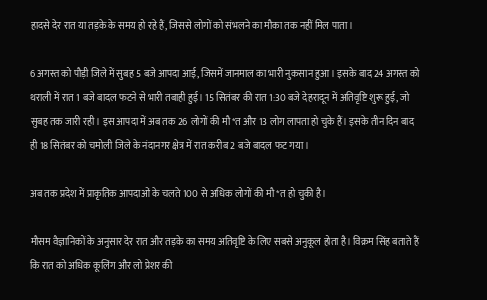हादसे देर रात या तड़के के समय हो रहे हैं, जिससे लोगों को संभलने का मौका तक नहीं मिल पाता।

6 अगस्त को पौड़ी जिले में सुबह 5 बजे आपदा आई, जिसमें जानमाल का भारी नुकसान हुआ। इसके बाद 24 अगस्त को थराली में रात 1 बजे बादल फटने से भारी तबाही हुई। 15 सितंबर की रात 1:30 बजे देहरादून में अतिवृष्टि शुरू हुई, जो सुबह तक जारी रही। इस आपदा में अब तक 26 लोगों की मौ*त और 13 लोग लापता हो चुके हैं। इसके तीन दिन बाद ही 18 सितंबर को चमोली जिले के नंदानगर क्षेत्र में रात करीब 2 बजे बादल फट गया।

अब तक प्रदेश में प्राकृतिक आपदाओं के चलते 100 से अधिक लोगों की मौ*त हो चुकी है।

मौसम वैज्ञानिकों के अनुसार देर रात और तड़के का समय अतिवृष्टि के लिए सबसे अनुकूल होता है। विक्रम सिंह बताते हैं कि रात को अधिक कूलिंग और लो प्रेशर की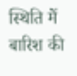स्थिति में बारिश की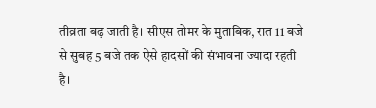तीव्रता बढ़ जाती है। सीएस तोमर के मुताबिक, रात 11 बजे से सुबह 5 बजे तक ऐसे हादसों की संभावना ज्यादा रहती है।